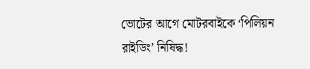ভোটের আগে মোটরবাইকে ‘পিলিয়ন রাইডিং’ নিষিদ্ধ!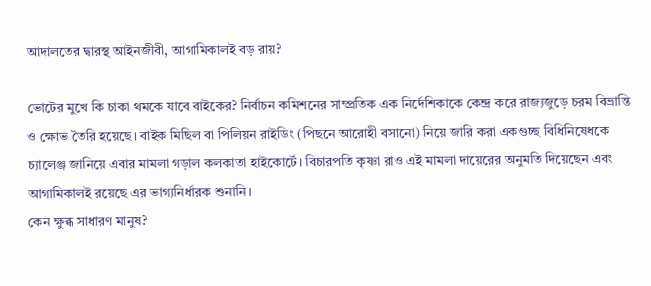আদালতের দ্বারস্থ আইনজীবী, আগামিকালই বড় রায়?

ভোটের মুখে কি চাকা থমকে যাবে বাইকের? নির্বাচন কমিশনের সাম্প্রতিক এক নির্দেশিকাকে কেন্দ্র করে রাজ্যজুড়ে চরম বিভ্রান্তি ও ক্ষোভ তৈরি হয়েছে। বাইক মিছিল বা পিলিয়ন রাইডিং (পিছনে আরোহী বসানো) নিয়ে জারি করা একগুচ্ছ বিধিনিষেধকে চ্যালেঞ্জ জানিয়ে এবার মামলা গড়াল কলকাতা হাইকোর্টে। বিচারপতি কৃষ্ণা রাও এই মামলা দায়েরের অনুমতি দিয়েছেন এবং আগামিকালই রয়েছে এর ভাগ্যনির্ধারক শুনানি।
কেন ক্ষুব্ধ সাধারণ মানুষ?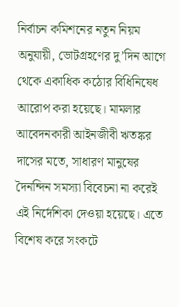নির্বাচন কমিশনের নতুন নিয়ম অনুযায়ী, ভোটগ্রহণের দু’দিন আগে থেকে একাধিক কঠোর বিধিনিষেধ আরোপ করা হয়েছে। মামলার আবেদনকারী আইনজীবী ঋতঙ্কর দাসের মতে, সাধারণ মানুষের দৈনন্দিন সমস্যা বিবেচনা না করেই এই নির্দেশিকা দেওয়া হয়েছে। এতে বিশেষ করে সংকটে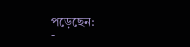পড়েছেন:
-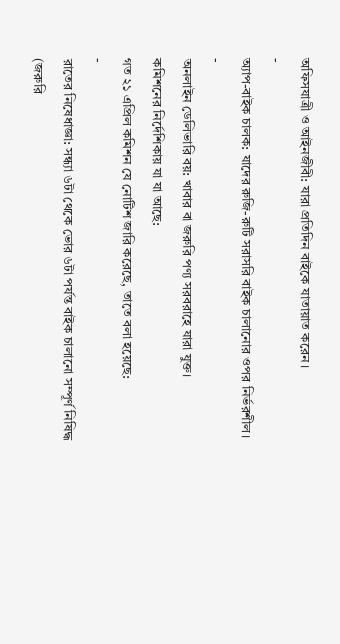অফিসযাত্রী ও আইনজীবী: যারা প্রতিদিন বাইকে যাতায়াত করেন।
-
অ্যাপ-বাইক চালক: যাদের রুজি-রুটি সরাসরি বাইক চালানোর ওপর নির্ভরশীল।
-
অনলাইন ডেলিভারি বয়: খাবার বা জরুরি পণ্য সরবরাহে যারা যুক্ত।
কমিশনের নির্দেশিকায় যা যা আছে:
গত ২১ এপ্রিল কমিশন যে নোটিশ জারি করেছে, তাতে বলা হয়েছে:
-
রাতের নিষেধাজ্ঞা: সন্ধ্যা ৬টা থেকে ভোর ৬টা পর্যন্ত বাইক চালানো সম্পূর্ণ নিষিদ্ধ (জরুরি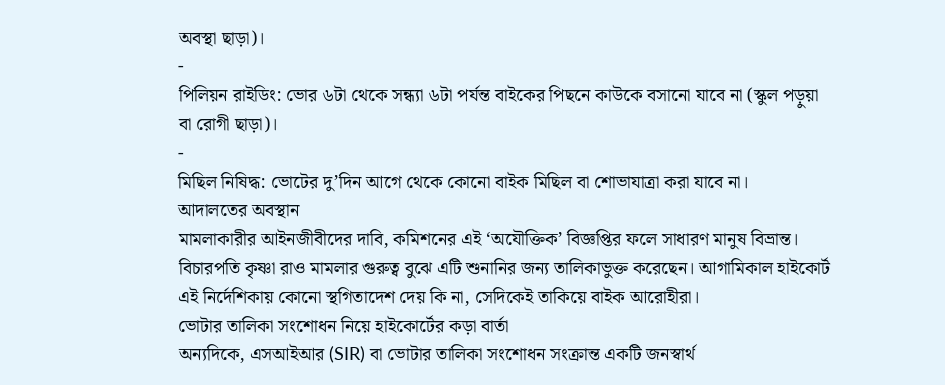অবস্থা ছাড়া)।
-
পিলিয়ন রাইডিং: ভোর ৬টা থেকে সন্ধ্যা ৬টা পর্যন্ত বাইকের পিছনে কাউকে বসানো যাবে না (স্কুল পড়ুয়া বা রোগী ছাড়া)।
-
মিছিল নিষিদ্ধ: ভোটের দু’দিন আগে থেকে কোনো বাইক মিছিল বা শোভাযাত্রা করা যাবে না।
আদালতের অবস্থান
মামলাকারীর আইনজীবীদের দাবি, কমিশনের এই ‘অযৌক্তিক’ বিজ্ঞপ্তির ফলে সাধারণ মানুষ বিভ্রান্ত। বিচারপতি কৃষ্ণা রাও মামলার গুরুত্ব বুঝে এটি শুনানির জন্য তালিকাভুক্ত করেছেন। আগামিকাল হাইকোর্ট এই নির্দেশিকায় কোনো স্থগিতাদেশ দেয় কি না, সেদিকেই তাকিয়ে বাইক আরোহীরা।
ভোটার তালিকা সংশোধন নিয়ে হাইকোর্টের কড়া বার্তা
অন্যদিকে, এসআইআর (SIR) বা ভোটার তালিকা সংশোধন সংক্রান্ত একটি জনস্বার্থ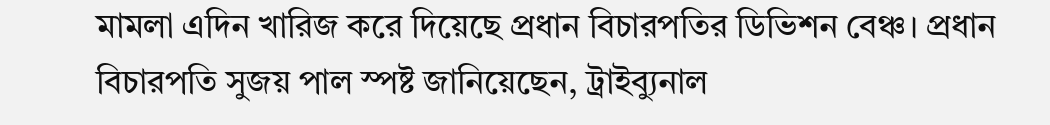মামলা এদিন খারিজ করে দিয়েছে প্রধান বিচারপতির ডিভিশন বেঞ্চ। প্রধান বিচারপতি সুজয় পাল স্পষ্ট জানিয়েছেন, ট্রাইব্যুনাল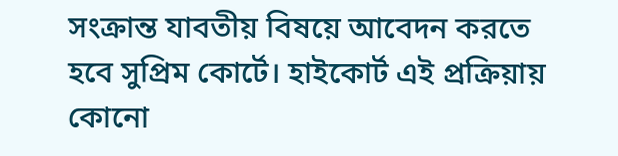সংক্রান্ত যাবতীয় বিষয়ে আবেদন করতে হবে সুপ্রিম কোর্টে। হাইকোর্ট এই প্রক্রিয়ায় কোনো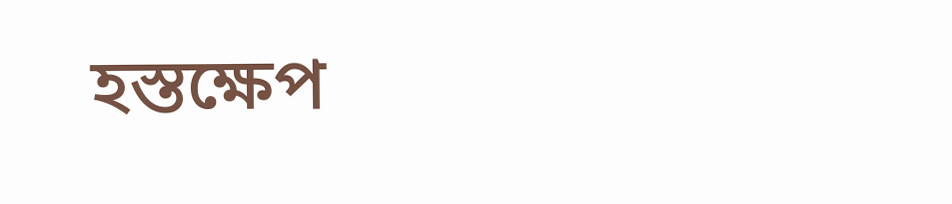হস্তক্ষেপ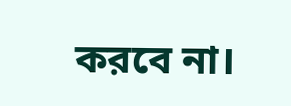করবে না।